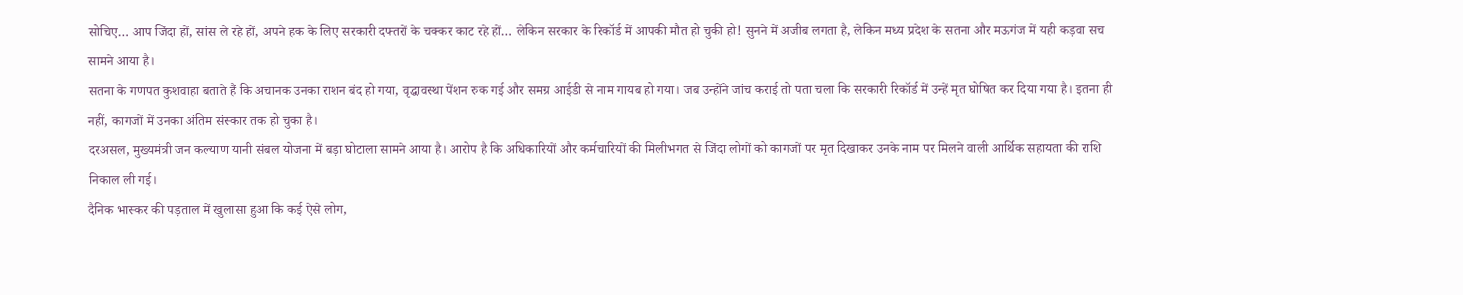सोचिए… आप जिंदा हों, सांस ले रहे हों, अपने हक के लिए सरकारी दफ्तरों के चक्कर काट रहे हों… लेकिन सरकार के रिकॉर्ड में आपकी मौत हो चुकी हो! सुनने में अजीब लगता है, लेकिन मध्य प्रदेश के सतना और मऊगंज में यही कड़वा सच सामने आया है।
सतना के गणपत कुशवाहा बताते हैं कि अचानक उनका राशन बंद हो गया, वृद्धावस्था पेंशन रुक गई और समग्र आईडी से नाम गायब हो गया। जब उन्होंने जांच कराई तो पता चला कि सरकारी रिकॉर्ड में उन्हें मृत घोषित कर दिया गया है। इतना ही नहीं, कागजों में उनका अंतिम संस्कार तक हो चुका है।
दरअसल, मुख्यमंत्री जन कल्याण यानी संबल योजना में बड़ा घोटाला सामने आया है। आरोप है कि अधिकारियों और कर्मचारियों की मिलीभगत से जिंदा लोगों को कागजों पर मृत दिखाकर उनके नाम पर मिलने वाली आर्थिक सहायता की राशि निकाल ली गई।
दैनिक भास्कर की पड़ताल में खुलासा हुआ कि कई ऐसे लोग,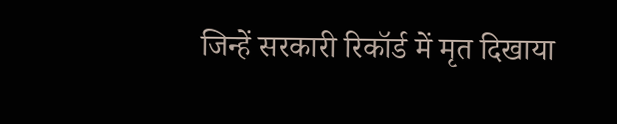जिन्हें सरकारी रिकॉर्ड में मृत दिखाया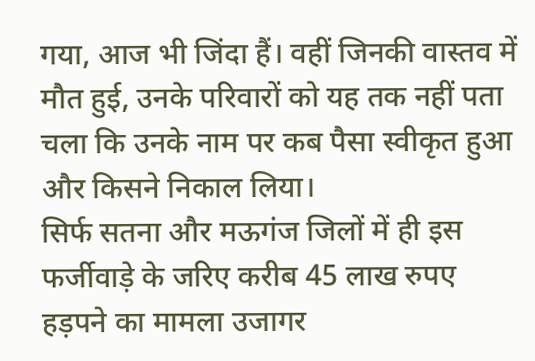गया, आज भी जिंदा हैं। वहीं जिनकी वास्तव में मौत हुई, उनके परिवारों को यह तक नहीं पता चला कि उनके नाम पर कब पैसा स्वीकृत हुआ और किसने निकाल लिया।
सिर्फ सतना और मऊगंज जिलों में ही इस फर्जीवाड़े के जरिए करीब 45 लाख रुपए हड़पने का मामला उजागर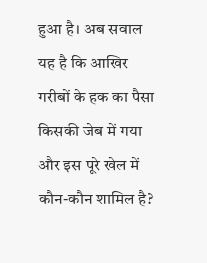हुआ है। अब सवाल यह है कि आखिर गरीबों के हक का पैसा किसकी जेब में गया और इस पूरे खेल में कौन-कौन शामिल है?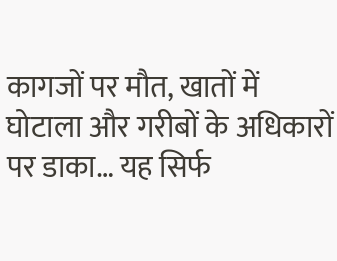कागजों पर मौत, खातों में घोटाला और गरीबों के अधिकारों पर डाका… यह सिर्फ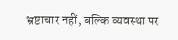भ्रष्टाचार नहीं, बल्कि व्यवस्था पर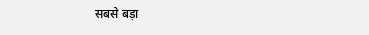सबसे बड़ा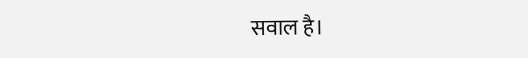सवाल है।